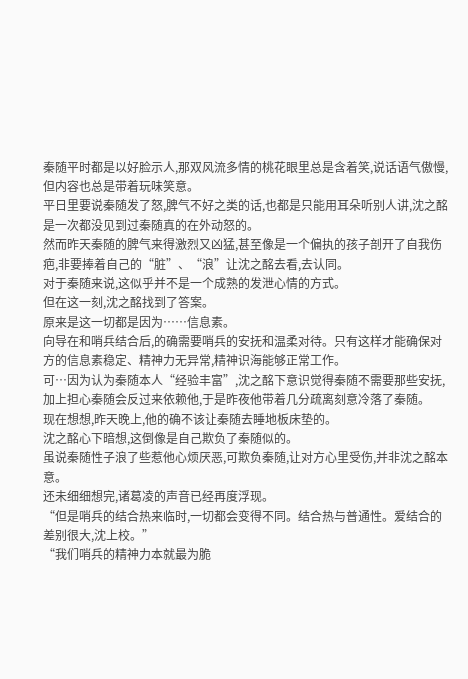秦随平时都是以好脸示人,那双风流多情的桃花眼里总是含着笑,说话语气傲慢,但内容也总是带着玩味笑意。
平日里要说秦随发了怒,脾气不好之类的话,也都是只能用耳朵听别人讲,沈之酩是一次都没见到过秦随真的在外动怒的。
然而昨天秦随的脾气来得激烈又凶猛,甚至像是一个偏执的孩子剖开了自我伤疤,非要捧着自己的“脏”、“浪”让沈之酩去看,去认同。
对于秦随来说,这似乎并不是一个成熟的发泄心情的方式。
但在这一刻,沈之酩找到了答案。
原来是这一切都是因为……信息素。
向导在和哨兵结合后,的确需要哨兵的安抚和温柔对待。只有这样才能确保对方的信息素稳定、精神力无异常,精神识海能够正常工作。
可…因为认为秦随本人“经验丰富”,沈之酩下意识觉得秦随不需要那些安抚,加上担心秦随会反过来依赖他,于是昨夜他带着几分疏离刻意冷落了秦随。
现在想想,昨天晚上,他的确不该让秦随去睡地板床垫的。
沈之酩心下暗想,这倒像是自己欺负了秦随似的。
虽说秦随性子浪了些惹他心烦厌恶,可欺负秦随,让对方心里受伤,并非沈之酩本意。
还未细细想完,诸葛凌的声音已经再度浮现。
“但是哨兵的结合热来临时,一切都会变得不同。结合热与普通性。爱结合的差别很大,沈上校。”
“我们哨兵的精神力本就最为脆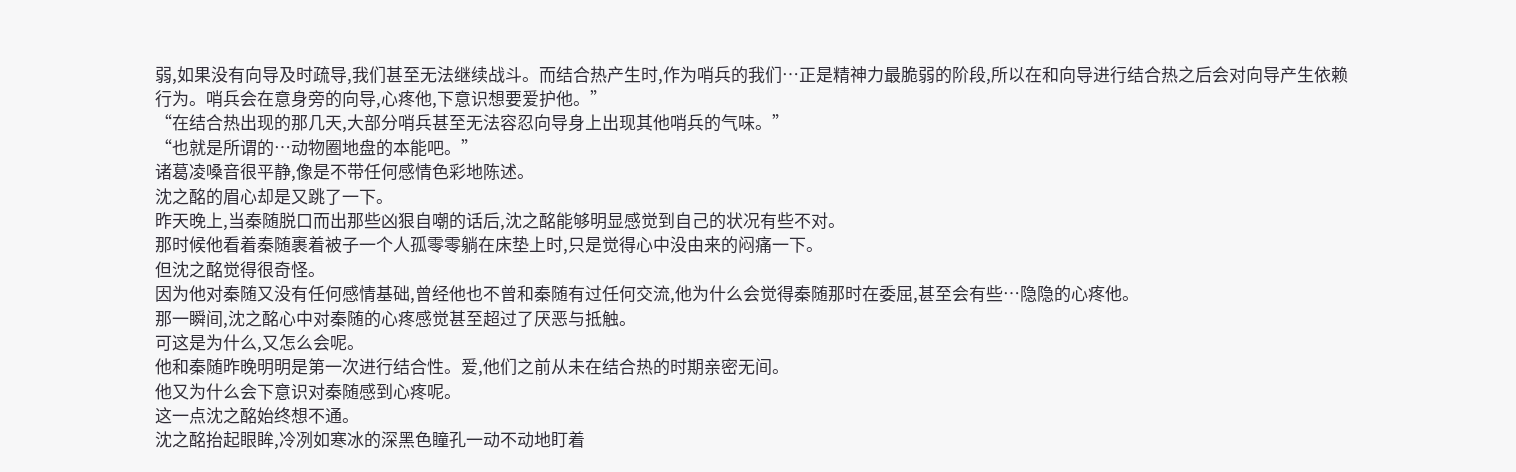弱,如果没有向导及时疏导,我们甚至无法继续战斗。而结合热产生时,作为哨兵的我们…正是精神力最脆弱的阶段,所以在和向导进行结合热之后会对向导产生依赖行为。哨兵会在意身旁的向导,心疼他,下意识想要爱护他。”
“在结合热出现的那几天,大部分哨兵甚至无法容忍向导身上出现其他哨兵的气味。”
“也就是所谓的…动物圈地盘的本能吧。”
诸葛凌嗓音很平静,像是不带任何感情色彩地陈述。
沈之酩的眉心却是又跳了一下。
昨天晚上,当秦随脱口而出那些凶狠自嘲的话后,沈之酩能够明显感觉到自己的状况有些不对。
那时候他看着秦随裹着被子一个人孤零零躺在床垫上时,只是觉得心中没由来的闷痛一下。
但沈之酩觉得很奇怪。
因为他对秦随又没有任何感情基础,曾经他也不曾和秦随有过任何交流,他为什么会觉得秦随那时在委屈,甚至会有些…隐隐的心疼他。
那一瞬间,沈之酩心中对秦随的心疼感觉甚至超过了厌恶与抵触。
可这是为什么,又怎么会呢。
他和秦随昨晚明明是第一次进行结合性。爱,他们之前从未在结合热的时期亲密无间。
他又为什么会下意识对秦随感到心疼呢。
这一点沈之酩始终想不通。
沈之酩抬起眼眸,冷冽如寒冰的深黑色瞳孔一动不动地盯着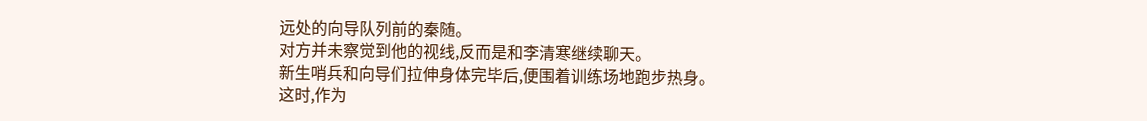远处的向导队列前的秦随。
对方并未察觉到他的视线,反而是和李清寒继续聊天。
新生哨兵和向导们拉伸身体完毕后,便围着训练场地跑步热身。
这时,作为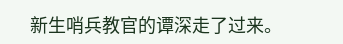新生哨兵教官的谭深走了过来。